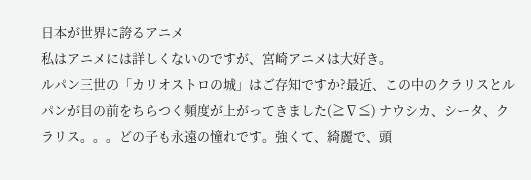日本が世界に誇るアニメ
私はアニメには詳しくないのですが、宮崎アニメは大好き。
ルパン三世の「カリオストロの城」はご存知ですか?最近、この中のクラリスとルパンが目の前をちらつく頻度が上がってきました(≧∇≦) ナウシカ、シータ、クラリス。。。どの子も永遠の憧れです。強くて、綺麗で、頭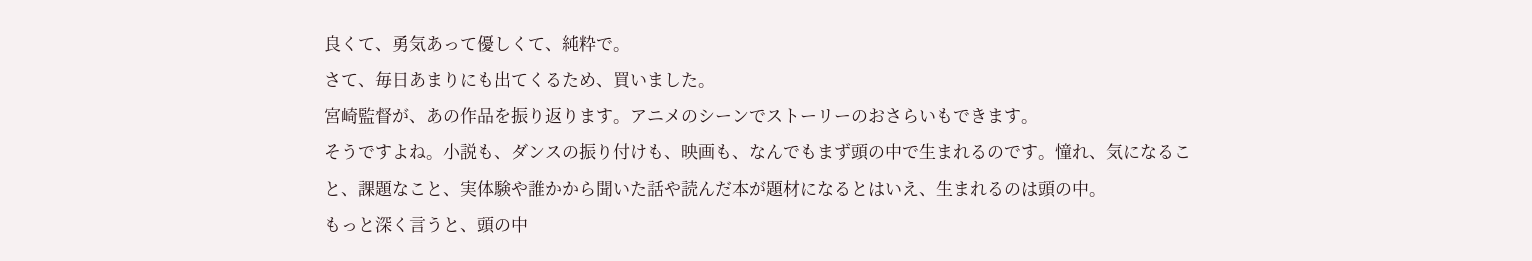良くて、勇気あって優しくて、純粋で。
さて、毎日あまりにも出てくるため、買いました。
宮崎監督が、あの作品を振り返ります。アニメのシーンでストーリーのおさらいもできます。
そうですよね。小説も、ダンスの振り付けも、映画も、なんでもまず頭の中で生まれるのです。憧れ、気になること、課題なこと、実体験や誰かから聞いた話や読んだ本が題材になるとはいえ、生まれるのは頭の中。
もっと深く言うと、頭の中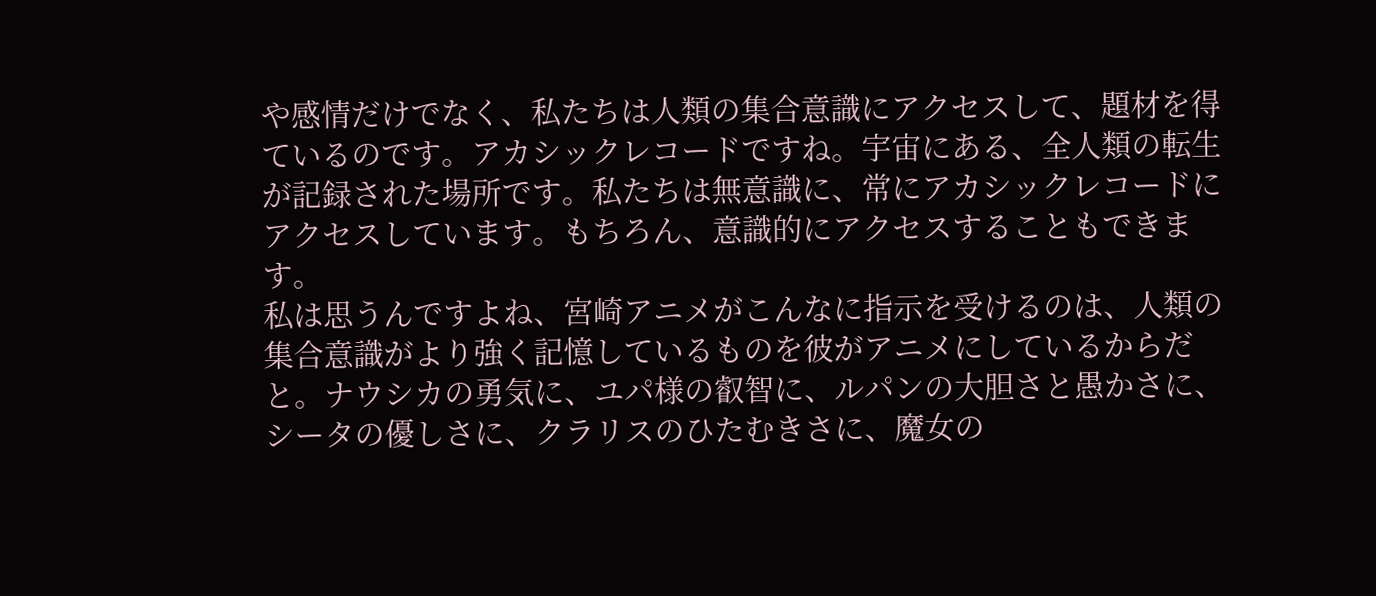や感情だけでなく、私たちは人類の集合意識にアクセスして、題材を得ているのです。アカシックレコードですね。宇宙にある、全人類の転生が記録された場所です。私たちは無意識に、常にアカシックレコードにアクセスしています。もちろん、意識的にアクセスすることもできます。
私は思うんですよね、宮崎アニメがこんなに指示を受けるのは、人類の集合意識がより強く記憶しているものを彼がアニメにしているからだと。ナウシカの勇気に、ユパ様の叡智に、ルパンの大胆さと愚かさに、シータの優しさに、クラリスのひたむきさに、魔女の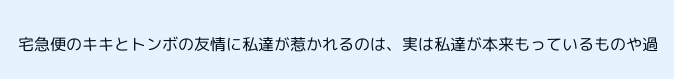宅急便のキキとトンボの友情に私達が惹かれるのは、実は私達が本来もっているものや過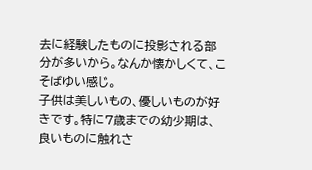去に経験したものに投影される部分が多いから。なんか懐かしくて、こそばゆい感じ。
子供は美しいもの、優しいものが好きです。特に7歳までの幼少期は、良いものに触れさ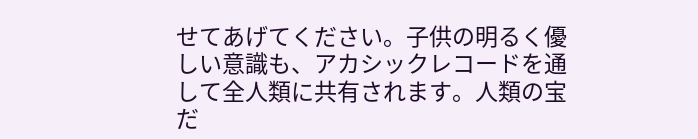せてあげてください。子供の明るく優しい意識も、アカシックレコードを通して全人類に共有されます。人類の宝だ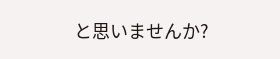と思いませんか?